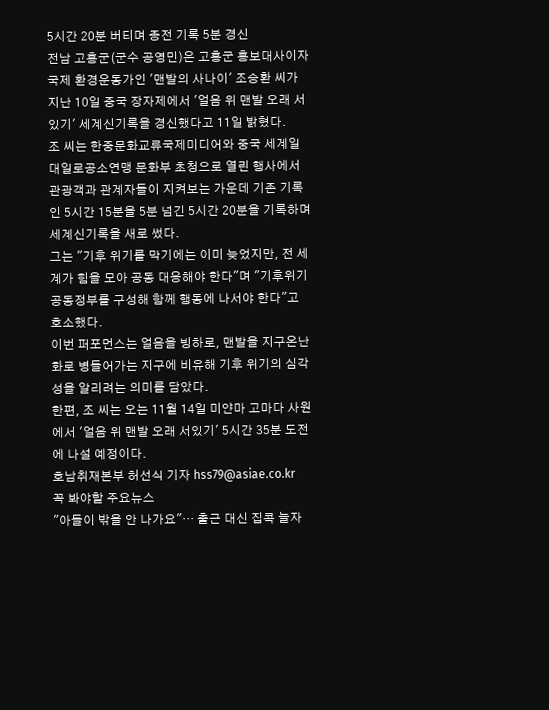5시간 20분 버티며 종전 기록 5분 경신
전남 고흥군(군수 공영민)은 고흥군 홍보대사이자 국제 환경운동가인 '맨발의 사나이' 조승환 씨가 지난 10일 중국 장자제에서 '얼음 위 맨발 오래 서있기' 세계신기록을 경신했다고 11일 밝혔다.
조 씨는 한중문화교류국제미디어와 중국 세계일대일로공소연맹 문화부 초청으로 열린 행사에서 관광객과 관계자들이 지켜보는 가운데 기존 기록인 5시간 15분을 5분 넘긴 5시간 20분을 기록하며 세계신기록을 새로 썼다.
그는 "기후 위기를 막기에는 이미 늦었지만, 전 세계가 힘을 모아 공동 대응해야 한다"며 "기후위기 공동정부를 구성해 함께 행동에 나서야 한다"고 호소했다.
이번 퍼포먼스는 얼음을 빙하로, 맨발을 지구온난화로 병들어가는 지구에 비유해 기후 위기의 심각성을 알리려는 의미를 담았다.
한편, 조 씨는 오는 11월 14일 미얀마 고마다 사원에서 '얼음 위 맨발 오래 서있기' 5시간 35분 도전에 나설 예정이다.
호남취재본부 허선식 기자 hss79@asiae.co.kr
꼭 봐야할 주요뉴스
"아들이 밖을 안 나가요"… 출근 대신 집콕 늘자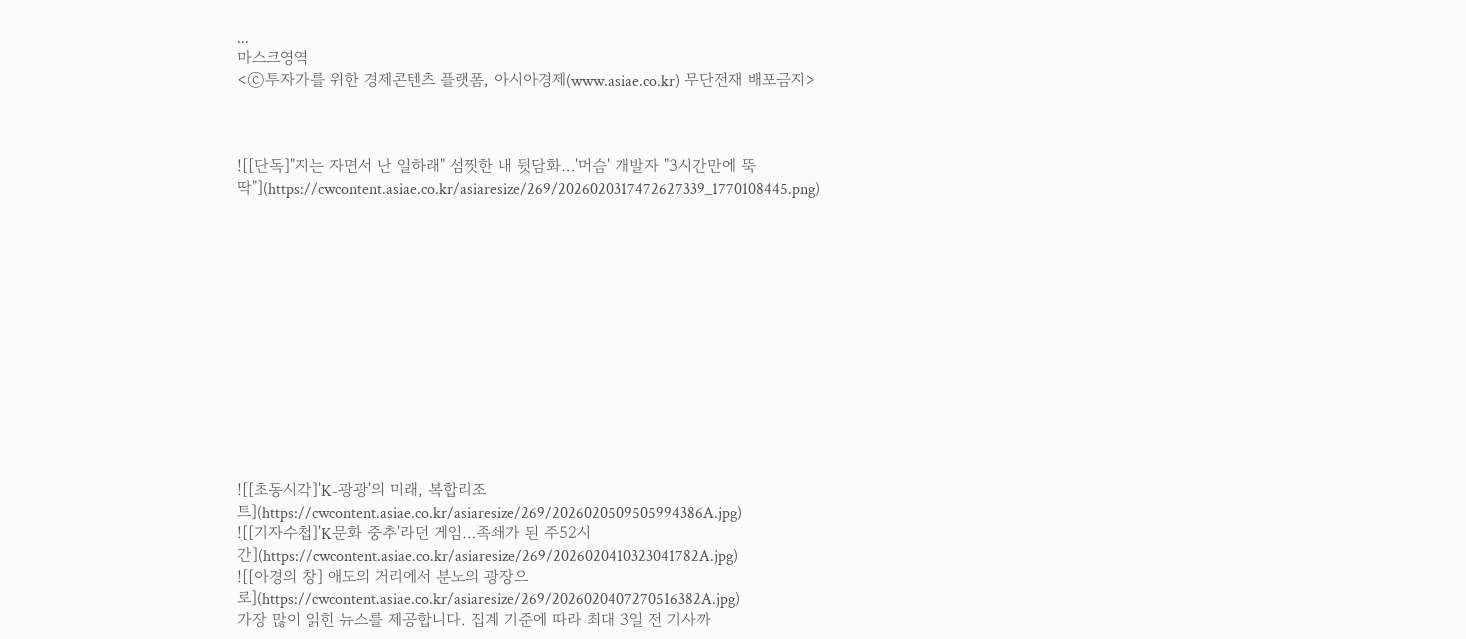...
마스크영역
<ⓒ투자가를 위한 경제콘텐츠 플랫폼, 아시아경제(www.asiae.co.kr) 무단전재 배포금지>



![[단독]"지는 자면서 난 일하래" 섬찟한 내 뒷담화…'머슴' 개발자 "3시간만에 뚝딱"](https://cwcontent.asiae.co.kr/asiaresize/269/2026020317472627339_1770108445.png)













![[초동시각]'K-광광'의 미래, 복합리조트](https://cwcontent.asiae.co.kr/asiaresize/269/2026020509505994386A.jpg)
![[기자수첩]'K문화 중추'라던 게임…족쇄가 된 주52시간](https://cwcontent.asiae.co.kr/asiaresize/269/2026020410323041782A.jpg)
![[아경의 창] 애도의 거리에서 분노의 광장으로](https://cwcontent.asiae.co.kr/asiaresize/269/2026020407270516382A.jpg)
가장 많이 읽힌 뉴스를 제공합니다. 집계 기준에 따라 최대 3일 전 기사까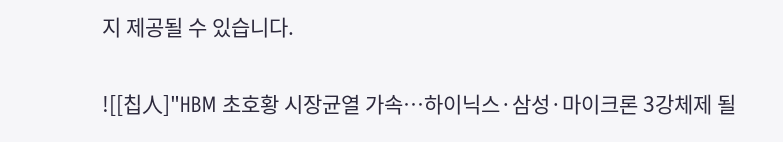지 제공될 수 있습니다.

![[칩人]"HBM 초호황 시장균열 가속…하이닉스·삼성·마이크론 3강체제 될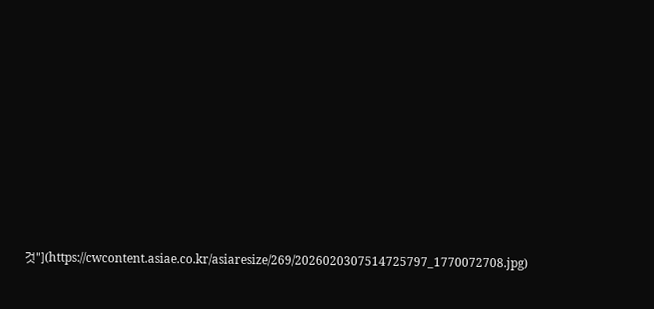것"](https://cwcontent.asiae.co.kr/asiaresize/269/2026020307514725797_1770072708.jpg)